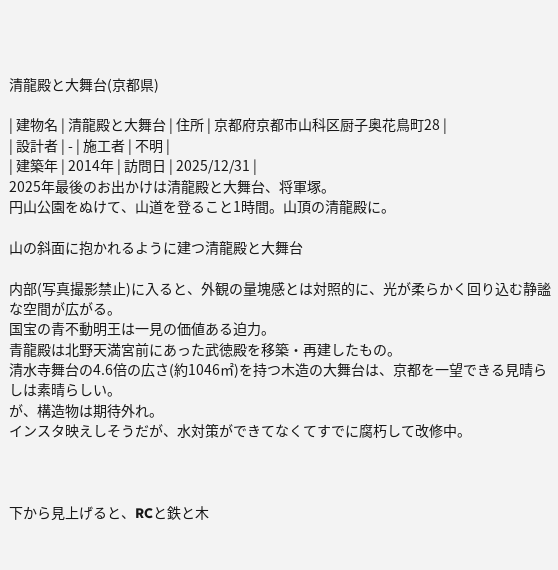清龍殿と大舞台(京都県)

| 建物名 | 清龍殿と大舞台 | 住所 | 京都府京都市山科区厨子奥花鳥町28 |
| 設計者 | - | 施工者 | 不明 |
| 建築年 | 2014年 | 訪問日 | 2025/12/31 |
2025年最後のお出かけは清龍殿と大舞台、将軍塚。
円山公園をぬけて、山道を登ること1時間。山頂の清龍殿に。

山の斜面に抱かれるように建つ清龍殿と大舞台

内部(写真撮影禁止)に入ると、外観の量塊感とは対照的に、光が柔らかく回り込む静謐な空間が広がる。
国宝の青不動明王は一見の価値ある迫力。
青龍殿は北野天満宮前にあった武徳殿を移築・再建したもの。
清水寺舞台の4.6倍の広さ(約1046㎡)を持つ木造の大舞台は、京都を一望できる見晴らしは素晴らしい。
が、構造物は期待外れ。
インスタ映えしそうだが、水対策ができてなくてすでに腐朽して改修中。



下から見上げると、RCと鉄と木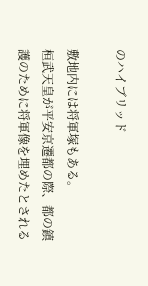のハイブリッド

敷地内には将軍塚もある。
桓武天皇が平安京遷都の際、都の鎮護のために将軍像を埋めたとされる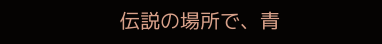伝説の場所で、青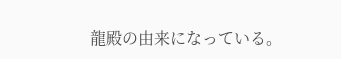龍殿の由来になっている。